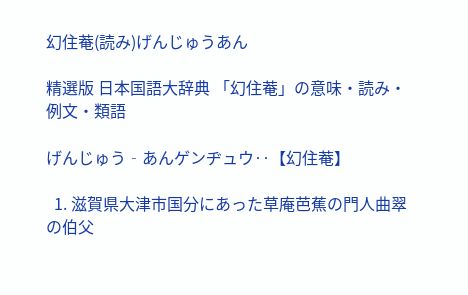幻住菴(読み)げんじゅうあん

精選版 日本国語大辞典 「幻住菴」の意味・読み・例文・類語

げんじゅう‐あんゲンヂュウ‥【幻住菴】

  1. 滋賀県大津市国分にあった草庵芭蕉の門人曲翠の伯父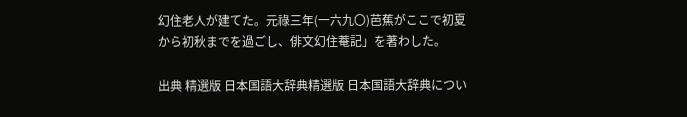幻住老人が建てた。元祿三年(一六九〇)芭蕉がここで初夏から初秋までを過ごし、俳文幻住菴記」を著わした。

出典 精選版 日本国語大辞典精選版 日本国語大辞典につい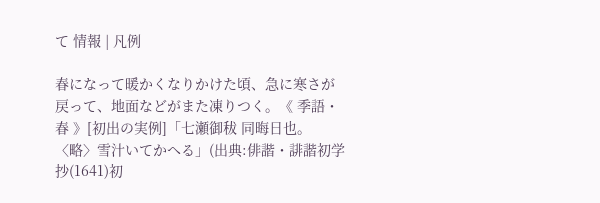て 情報 | 凡例

春になって暖かくなりかけた頃、急に寒さが戻って、地面などがまた凍りつく。《 季語・春 》[初出の実例]「七瀬御秡 同晦日也。〈略〉雪汁いてかへる」(出典:俳諧・誹諧初学抄(1641)初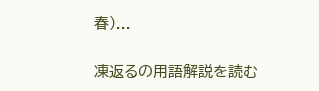春)...

凍返るの用語解説を読む